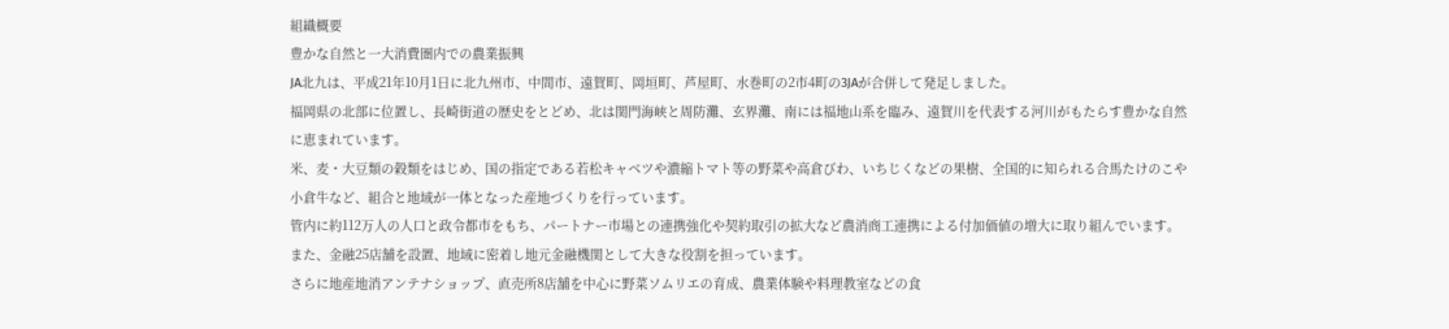組織概要
豊かな自然と一大消費圏内での農業振興
JA北九は、平成21年10月1日に北九州市、中間市、遠賀町、岡垣町、芦屋町、水巻町の2市4町の3JAが合併して発足しました。
福岡県の北部に位置し、長崎街道の歴史をとどめ、北は関門海峡と周防灘、玄界灘、南には福地山系を臨み、遠賀川を代表する河川がもたらす豊かな自然に恵まれています。
米、麦・大豆類の穀類をはじめ、国の指定である若松キャベツや濃縮トマト等の野菜や高倉びわ、いちじくなどの果樹、全国的に知られる合馬たけのこや小倉牛など、組合と地域が一体となった産地づくりを行っています。
管内に約112万人の人口と政令都市をもち、パートナー市場との連携強化や契約取引の拡大など農消商工連携による付加価値の増大に取り組んでいます。また、金融25店舗を設置、地域に密着し地元金融機関として大きな役割を担っています。
さらに地産地消アンテナショップ、直売所8店舗を中心に野菜ソムリエの育成、農業体験や料理教室などの食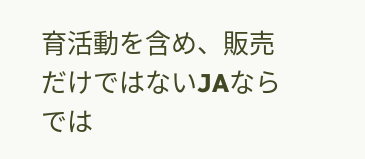育活動を含め、販売だけではないJAならでは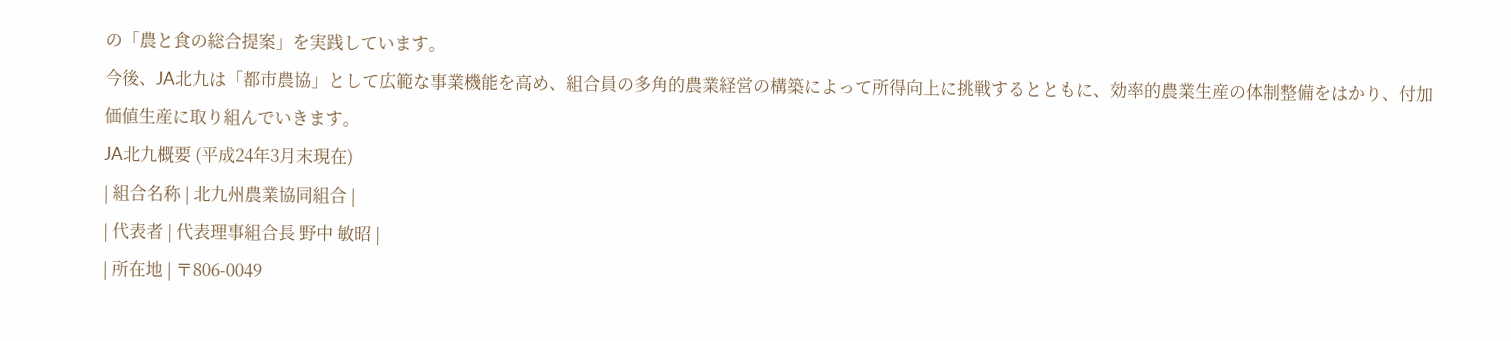の「農と食の総合提案」を実践しています。
今後、JA北九は「都市農協」として広範な事業機能を高め、組合員の多角的農業経営の構築によって所得向上に挑戦するとともに、効率的農業生産の体制整備をはかり、付加価値生産に取り組んでいきます。
JA北九概要 (平成24年3月末現在)
| 組合名称 | 北九州農業協同組合 |
| 代表者 | 代表理事組合長 野中 敏昭 |
| 所在地 | 〒806-0049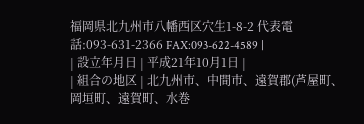福岡県北九州市八幡西区穴生1-8-2 代表電話:093-631-2366 FAX:093-622-4589 |
| 設立年月日 | 平成21年10月1日 |
| 組合の地区 | 北九州市、中間市、遠賀郡(芦屋町、岡垣町、遠賀町、水巻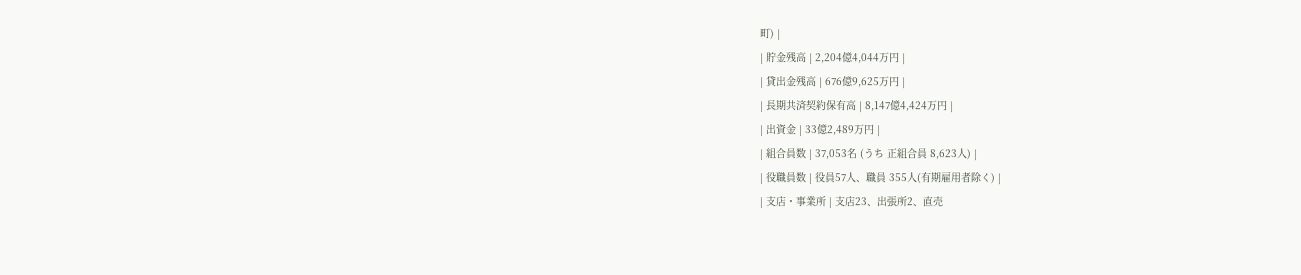町) |
| 貯金残高 | 2,204億4,044万円 |
| 貸出金残高 | 676億9,625万円 |
| 長期共済契約保有高 | 8,147億4,424万円 |
| 出資金 | 33億2,489万円 |
| 組合員数 | 37,053名 (うち 正組合員 8,623人) |
| 役職員数 | 役員57人、職員 355人(有期雇用者除く) |
| 支店・事業所 | 支店23、出張所2、直売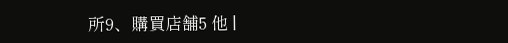所9、購買店舗5 他 |